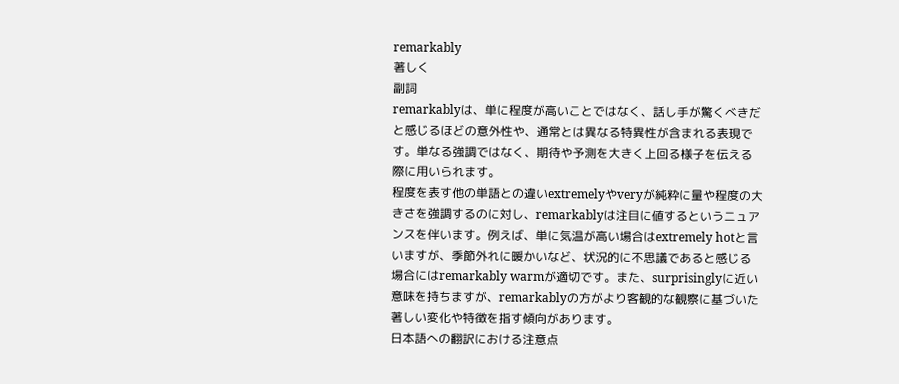remarkably
著しく
副詞
remarkablyは、単に程度が高いことではなく、話し手が驚くべきだと感じるほどの意外性や、通常とは異なる特異性が含まれる表現です。単なる強調ではなく、期待や予測を大きく上回る様子を伝える際に用いられます。
程度を表す他の単語との違いextremelyやveryが純粋に量や程度の大きさを強調するのに対し、remarkablyは注目に値するというニュアンスを伴います。例えば、単に気温が高い場合はextremely hotと言いますが、季節外れに暖かいなど、状況的に不思議であると感じる場合にはremarkably warmが適切です。また、surprisinglyに近い意味を持ちますが、remarkablyの方がより客観的な観察に基づいた著しい変化や特徴を指す傾向があります。
日本語への翻訳における注意点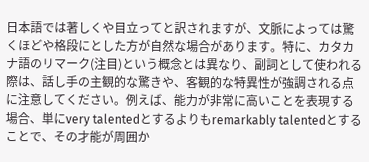日本語では著しくや目立ってと訳されますが、文脈によっては驚くほどや格段にとした方が自然な場合があります。特に、カタカナ語のリマーク(注目)という概念とは異なり、副詞として使われる際は、話し手の主観的な驚きや、客観的な特異性が強調される点に注意してください。例えば、能力が非常に高いことを表現する場合、単にvery talentedとするよりもremarkably talentedとすることで、その才能が周囲か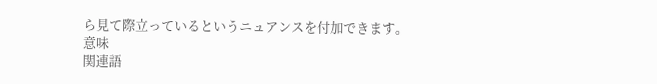ら見て際立っているというニュアンスを付加できます。
意味
関連語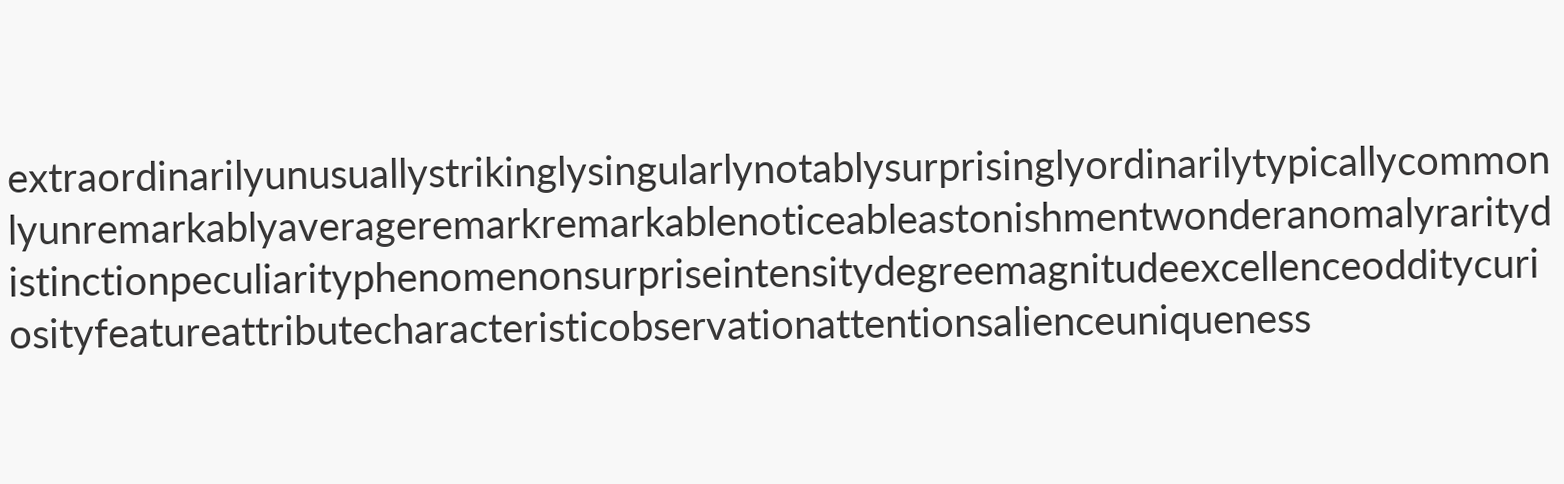extraordinarilyunusuallystrikinglysingularlynotablysurprisinglyordinarilytypicallycommonlyunremarkablyaverageremarkremarkablenoticeableastonishmentwonderanomalyraritydistinctionpeculiarityphenomenonsurpriseintensitydegreemagnitudeexcellenceodditycuriosityfeatureattributecharacteristicobservationattentionsalienceuniqueness